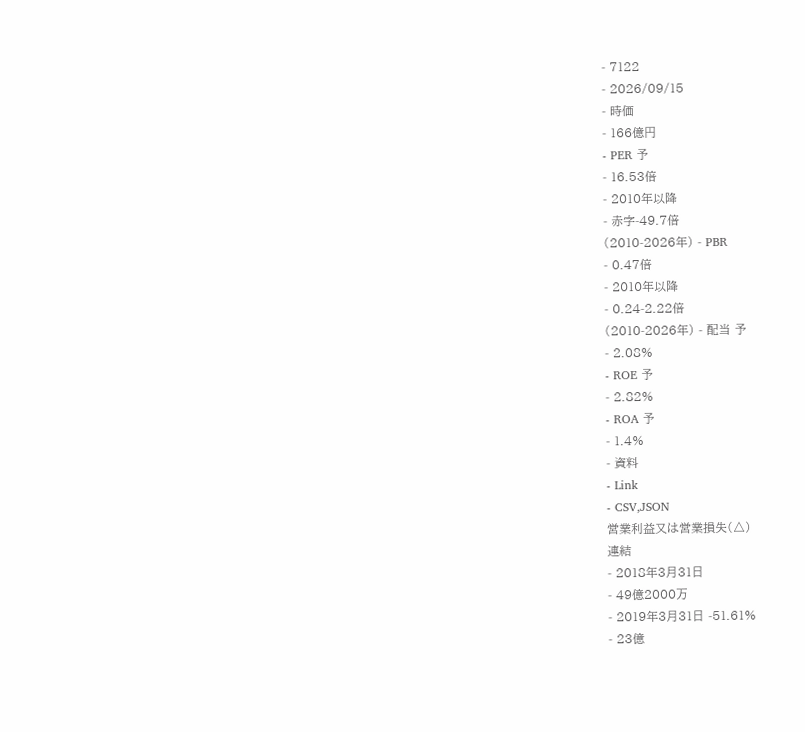- 7122
- 2026/09/15
- 時価
- 166億円
- PER 予
- 16.53倍
- 2010年以降
- 赤字-49.7倍
(2010-2026年) - PBR
- 0.47倍
- 2010年以降
- 0.24-2.22倍
(2010-2026年) - 配当 予
- 2.08%
- ROE 予
- 2.82%
- ROA 予
- 1.4%
- 資料
- Link
- CSV,JSON
営業利益又は営業損失(△)
連結
- 2018年3月31日
- 49億2000万
- 2019年3月31日 -51.61%
- 23億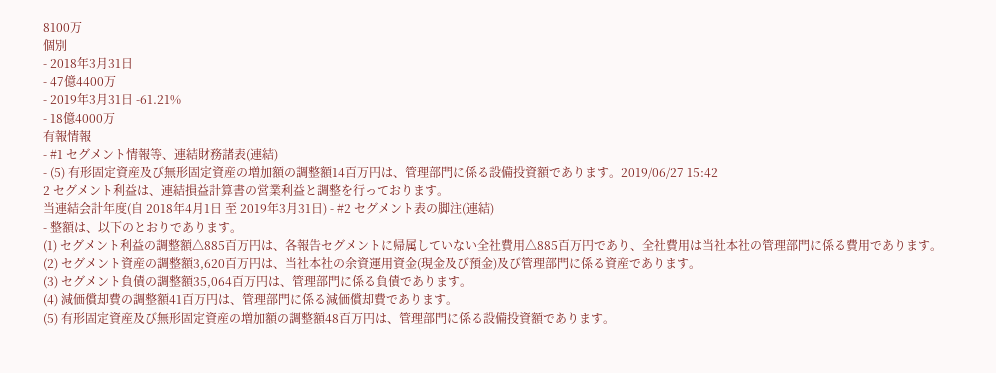8100万
個別
- 2018年3月31日
- 47億4400万
- 2019年3月31日 -61.21%
- 18億4000万
有報情報
- #1 セグメント情報等、連結財務諸表(連結)
- (5) 有形固定資産及び無形固定資産の増加額の調整額14百万円は、管理部門に係る設備投資額であります。2019/06/27 15:42
2 セグメント利益は、連結損益計算書の営業利益と調整を行っております。
当連結会計年度(自 2018年4月1日 至 2019年3月31日) - #2 セグメント表の脚注(連結)
- 整額は、以下のとおりであります。
(1) セグメント利益の調整額△885百万円は、各報告セグメントに帰属していない全社費用△885百万円であり、全社費用は当社本社の管理部門に係る費用であります。
(2) セグメント資産の調整額3,620百万円は、当社本社の余資運用資金(現金及び預金)及び管理部門に係る資産であります。
(3) セグメント負債の調整額35,064百万円は、管理部門に係る負債であります。
(4) 減価償却費の調整額41百万円は、管理部門に係る減価償却費であります。
(5) 有形固定資産及び無形固定資産の増加額の調整額48百万円は、管理部門に係る設備投資額であります。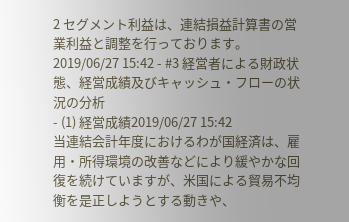2 セグメント利益は、連結損益計算書の営業利益と調整を行っております。2019/06/27 15:42 - #3 経営者による財政状態、経営成績及びキャッシュ・フローの状況の分析
- (1) 経営成績2019/06/27 15:42
当連結会計年度におけるわが国経済は、雇用・所得環境の改善などにより緩やかな回復を続けていますが、米国による貿易不均衡を是正しようとする動きや、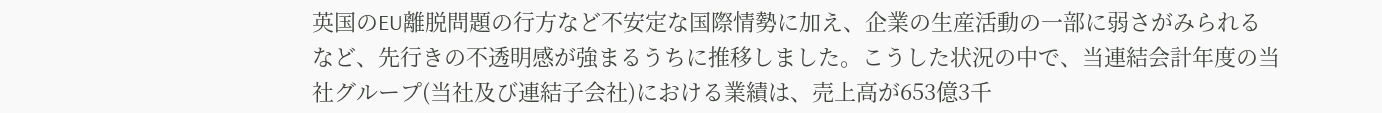英国のEU離脱問題の行方など不安定な国際情勢に加え、企業の生産活動の一部に弱さがみられるなど、先行きの不透明感が強まるうちに推移しました。こうした状況の中で、当連結会計年度の当社グループ(当社及び連結子会社)における業績は、売上高が653億3千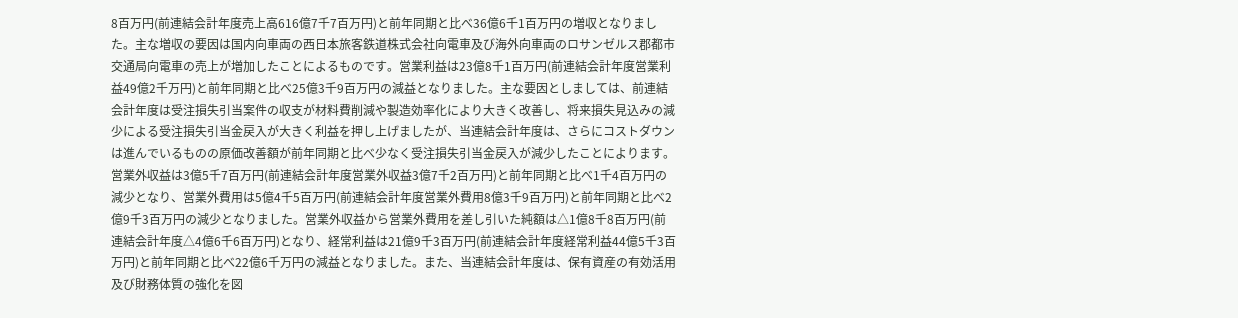8百万円(前連結会計年度売上高616億7千7百万円)と前年同期と比べ36億6千1百万円の増収となりました。主な増収の要因は国内向車両の西日本旅客鉄道株式会社向電車及び海外向車両のロサンゼルス郡都市交通局向電車の売上が増加したことによるものです。営業利益は23億8千1百万円(前連結会計年度営業利益49億2千万円)と前年同期と比べ25億3千9百万円の減益となりました。主な要因としましては、前連結会計年度は受注損失引当案件の収支が材料費削減や製造効率化により大きく改善し、将来損失見込みの減少による受注損失引当金戻入が大きく利益を押し上げましたが、当連結会計年度は、さらにコストダウンは進んでいるものの原価改善額が前年同期と比べ少なく受注損失引当金戻入が減少したことによります。営業外収益は3億5千7百万円(前連結会計年度営業外収益3億7千2百万円)と前年同期と比べ1千4百万円の減少となり、営業外費用は5億4千5百万円(前連結会計年度営業外費用8億3千9百万円)と前年同期と比べ2億9千3百万円の減少となりました。営業外収益から営業外費用を差し引いた純額は△1億8千8百万円(前連結会計年度△4億6千6百万円)となり、経常利益は21億9千3百万円(前連結会計年度経常利益44億5千3百万円)と前年同期と比べ22億6千万円の減益となりました。また、当連結会計年度は、保有資産の有効活用及び財務体質の強化を図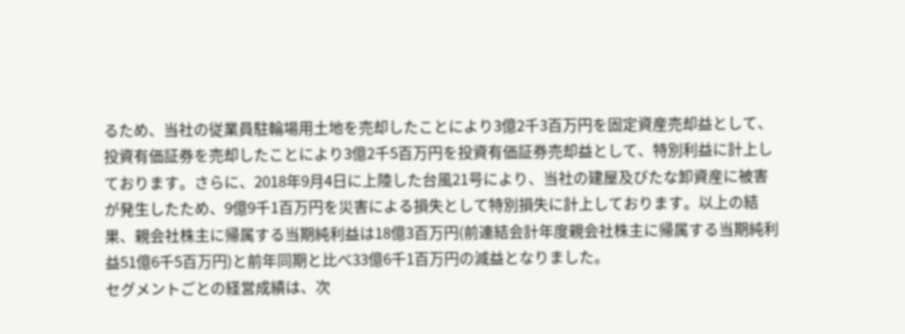るため、当社の従業員駐輪場用土地を売却したことにより3億2千3百万円を固定資産売却益として、投資有価証券を売却したことにより3億2千5百万円を投資有価証券売却益として、特別利益に計上しております。さらに、2018年9月4日に上陸した台風21号により、当社の建屋及びたな卸資産に被害が発生したため、9億9千1百万円を災害による損失として特別損失に計上しております。以上の結果、親会社株主に帰属する当期純利益は18億3百万円(前連結会計年度親会社株主に帰属する当期純利益51億6千5百万円)と前年同期と比べ33億6千1百万円の減益となりました。
セグメントごとの経営成績は、次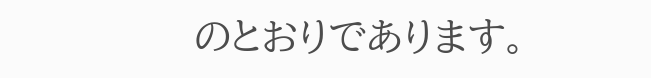のとおりであります。